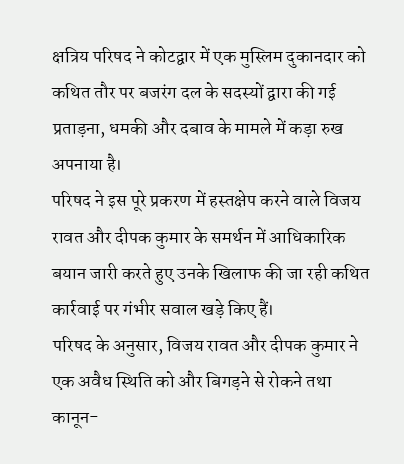क्षत्रिय परिषद ने कोटद्वार में एक मुस्लिम दुकानदार को कथित तौर पर बजरंग दल के सदस्यों द्वारा की गई प्रताड़ना, धमकी और दबाव के मामले में कड़ा रुख अपनाया है।
परिषद ने इस पूरे प्रकरण में हस्तक्षेप करने वाले विजय रावत और दीपक कुमार के समर्थन में आधिकारिक बयान जारी करते हुए उनके खिलाफ की जा रही कथित कार्रवाई पर गंभीर सवाल खड़े किए हैं।
परिषद के अनुसार, विजय रावत और दीपक कुमार ने एक अवैध स्थिति को और बिगड़ने से रोकने तथा कानून-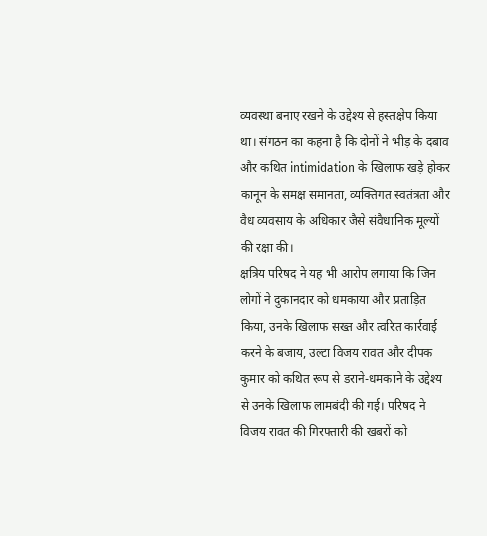व्यवस्था बनाए रखने के उद्देश्य से हस्तक्षेप किया था। संगठन का कहना है कि दोनों ने भीड़ के दबाव और कथित intimidation के खिलाफ खड़े होकर कानून के समक्ष समानता, व्यक्तिगत स्वतंत्रता और वैध व्यवसाय के अधिकार जैसे संवैधानिक मूल्यों की रक्षा की।
क्षत्रिय परिषद ने यह भी आरोप लगाया कि जिन लोगों ने दुकानदार को धमकाया और प्रताड़ित किया, उनके खिलाफ सख्त और त्वरित कार्रवाई करने के बजाय, उल्टा विजय रावत और दीपक कुमार को कथित रूप से डराने-धमकाने के उद्देश्य से उनके खिलाफ लामबंदी की गई। परिषद ने विजय रावत की गिरफ्तारी की खबरों को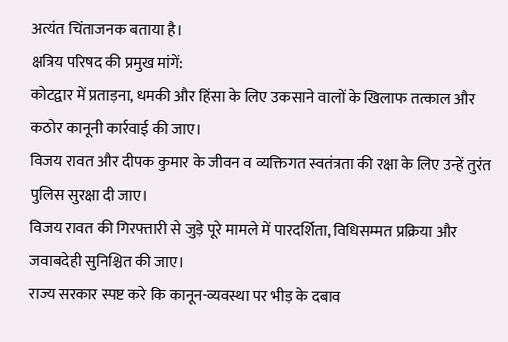अत्यंत चिंताजनक बताया है।
क्षत्रिय परिषद की प्रमुख मांगें:
कोटद्वार में प्रताड़ना, धमकी और हिंसा के लिए उकसाने वालों के खिलाफ तत्काल और कठोर कानूनी कार्रवाई की जाए।
विजय रावत और दीपक कुमार के जीवन व व्यक्तिगत स्वतंत्रता की रक्षा के लिए उन्हें तुरंत पुलिस सुरक्षा दी जाए।
विजय रावत की गिरफ्तारी से जुड़े पूरे मामले में पारदर्शिता, विधिसम्मत प्रक्रिया और जवाबदेही सुनिश्चित की जाए।
राज्य सरकार स्पष्ट करे कि कानून-व्यवस्था पर भीड़ के दबाव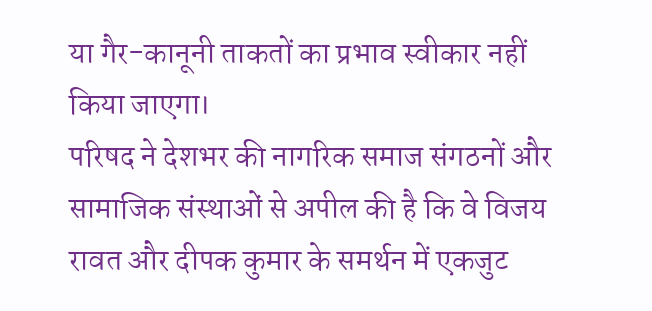या गैर-कानूनी ताकतों का प्रभाव स्वीकार नहीं किया जाएगा।
परिषद ने देशभर की नागरिक समाज संगठनों और सामाजिक संस्थाओं से अपील की है कि वे विजय रावत और दीपक कुमार के समर्थन में एकजुट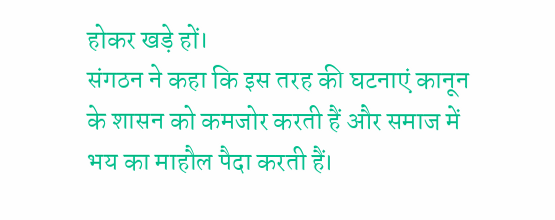होकर खड़े हों।
संगठन ने कहा कि इस तरह की घटनाएं कानून के शासन को कमजोर करती हैं और समाज में भय का माहौल पैदा करती हैं।